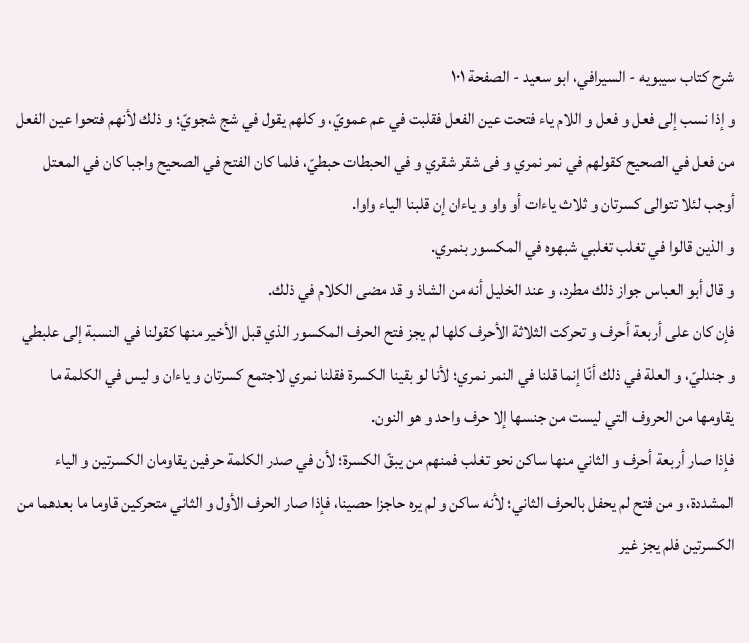شرح كتاب سيبويه - السيرافي، ابو سعید - الصفحة ١٠١
و إذا نسب إلى فعل و فعل و اللام ياء فتحت عين الفعل فقلبت في عم عمويّ، و كلهم يقول في شج شجويّ؛ و ذلك لأنهم فتحوا عين الفعل من فعل في الصحيح كقولهم في نمر نمري و فى شقر شقري و في الحبطات حبطيّ، فلما كان الفتح في الصحيح واجبا كان في المعتل أوجب لئلا تتوالى كسرتان و ثلاث ياءات أو واو و ياءان إن قلبنا الياء واوا.
و الذين قالوا في تغلب تغلبي شبهوه في المكسور بنمري.
و قال أبو العباس جواز ذلك مطرد، و عند الخليل أنه من الشاذ و قد مضى الكلام في ذلك.
فإن كان على أربعة أحرف و تحركت الثلاثة الأحرف كلها لم يجز فتح الحرف المكسور الذي قبل الأخير منها كقولنا في النسبة إلى علبطي و جندليّ، و العلة في ذلك أنّا إنما قلنا في النمر نمري؛ لأنا لو بقينا الكسرة فقلنا نمري لاجتمع كسرتان و ياءان و ليس في الكلمة ما يقاومها من الحروف التي ليست من جنسها إلا حرف واحد و هو النون.
فإذا صار أربعة أحرف و الثاني منها ساكن نحو تغلب فمنهم من يبقّ الكسرة؛ لأن في صدر الكلمة حرفين يقاومان الكسرتين و الياء المشددة، و من فتح لم يحفل بالحرف الثاني؛ لأنه ساكن و لم يره حاجزا حصينا، فإذا صار الحرف الأول و الثاني متحركين قاوما ما بعدهما من الكسرتين فلم يجز غير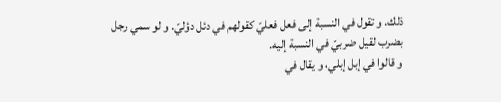ذلك. و تقول في النسبة إلى فعل فعليّ كقولهم في دئل دؤليّ. و لو سمي رجل بضرب لقيل ضربيّ في النسبة إليه.
و قالوا في إبل إبلي، و يقال في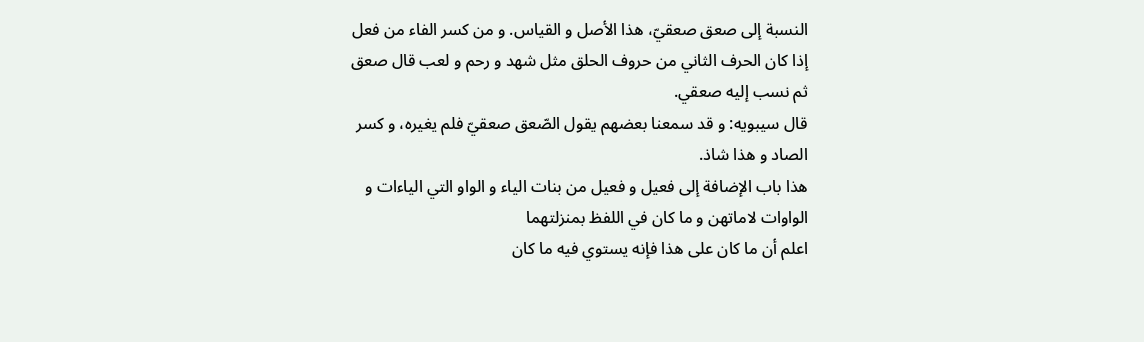النسبة إلى صعق صعقيّ، هذا الأصل و القياس. و من كسر الفاء من فعل إذا كان الحرف الثاني من حروف الحلق مثل شهد و رحم و لعب قال صعق ثم نسب إليه صعقي.
قال سيبويه: و قد سمعنا بعضهم يقول الصّعق صعقيّ فلم يغيره، و كسر الصاد و هذا شاذ.
هذا باب الإضافة إلى فعيل و فعيل من بنات الياء و الواو التي الياءات و الواوات لاماتهن و ما كان في اللفظ بمنزلتهما
اعلم أن ما كان على هذا فإنه يستوي فيه ما كان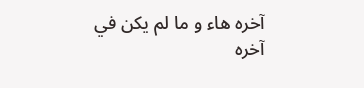آخره هاء و ما لم يكن في آخره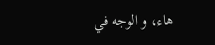هاء، و الوجه في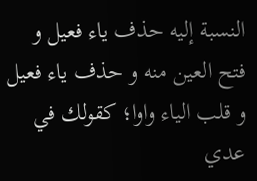النسبة إليه حذف ياء فعيل و فتح العين منه و حذف ياء فعيل و قلب الياء واوا؛ كقولك في عدي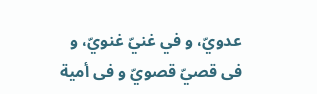عدويّ، و في غنيّ غنويّ، و فى قصيّ قصويّ و فى أمية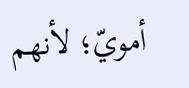أمويّ؛ لأنهم